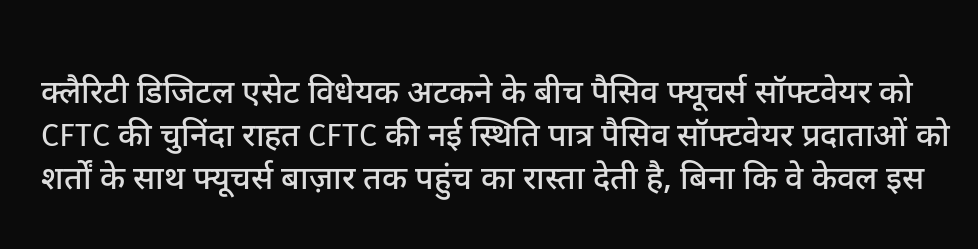क्लैरिटी डिजिटल एसेट विधेयक अटकने के बीच पैसिव फ्यूचर्स सॉफ्टवेयर को CFTC की चुनिंदा राहत CFTC की नई स्थिति पात्र पैसिव सॉफ्टवेयर प्रदाताओं को शर्तों के साथ फ्यूचर्स बाज़ार तक पहुंच का रास्ता देती है, बिना कि वे केवल इस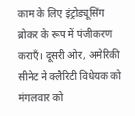काम के लिए इंट्रोड्यूसिंग ब्रोकर के रूप में पंजीकरण कराएँ। दूसरी ओर, अमेरिकी सीनेट ने क्लैरिटी विधेयक को मंगलवार को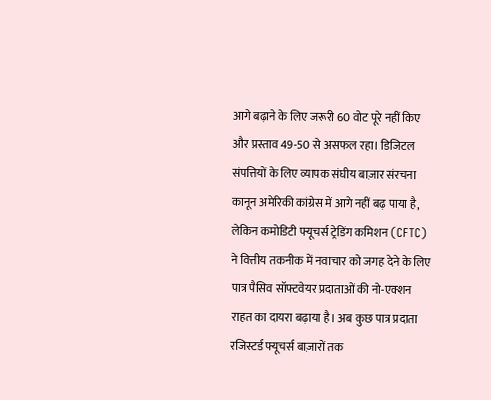आगे बढ़ाने के लिए जरूरी 60 वोट पूरे नहीं किए और प्रस्ताव 49-50 से असफल रहा। डिजिटल संपत्तियों के लिए व्यापक संघीय बाज़ार संरचना कानून अमेरिकी कांग्रेस में आगे नहीं बढ़ पाया है, लेकिन कमोडिटी फ्यूचर्स ट्रेडिंग कमिशन (CFTC) ने वित्तीय तकनीक में नवाचार को जगह देने के लिए पात्र पैसिव सॉफ्टवेयर प्रदाताओं की नो-एक्शन राहत का दायरा बढ़ाया है। अब कुछ पात्र प्रदाता रजिस्टर्ड फ्यूचर्स बाज़ारों तक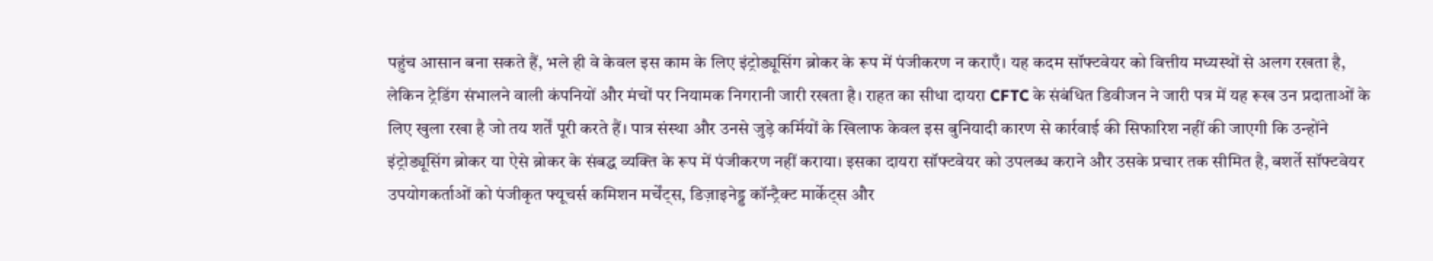पहुंच आसान बना सकते हैं, भले ही वे केवल इस काम के लिए इंट्रोड्यूसिंग ब्रोकर के रूप में पंजीकरण न कराएँ। यह कदम सॉफ्टवेयर को वित्तीय मध्यस्थों से अलग रखता है, लेकिन ट्रेडिंग संभालने वाली कंपनियों और मंचों पर नियामक निगरानी जारी रखता है। राहत का सीधा दायरा CFTC के संबंधित डिवीजन ने जारी पत्र में यह रूख उन प्रदाताओं के लिए खुला रखा है जो तय शर्तें पूरी करते हैं। पात्र संस्था और उनसे जुड़े कर्मियों के खिलाफ केवल इस बुनियादी कारण से कार्रवाई की सिफारिश नहीं की जाएगी कि उन्होंने इंट्रोड्यूसिंग ब्रोकर या ऐसे ब्रोकर के संबद्ध व्यक्ति के रूप में पंजीकरण नहीं कराया। इसका दायरा सॉफ्टवेयर को उपलब्ध कराने और उसके प्रचार तक सीमित है, बशर्ते सॉफ्टवेयर उपयोगकर्ताओं को पंजीकृत फ्यूचर्स कमिशन मर्चेंट्स, डिज़ाइनेड्ड कॉन्ट्रैक्ट मार्केट्स और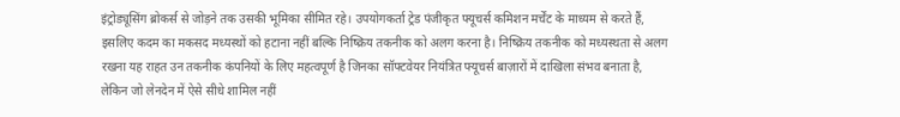इंट्रोड्यूसिंग ब्रोकर्स से जोड़ने तक उसकी भूमिका सीमित रहे। उपयोगकर्ता ट्रेड पंजीकृत फ्यूचर्स कमिशन मर्चेंट के माध्यम से करते हैं, इसलिए कदम का मकसद मध्यस्थों को हटाना नहीं बल्कि निष्क्रिय तकनीक को अलग करना है। निष्क्रिय तकनीक को मध्यस्थता से अलग रखना यह राहत उन तकनीक कंपनियों के लिए महत्वपूर्ण है जिनका सॉफ्टवेयर नियंत्रित फ्यूचर्स बाज़ारों में दाखिला संभव बनाता है, लेकिन जो लेनदेन में ऐसे सीधे शामिल नहीं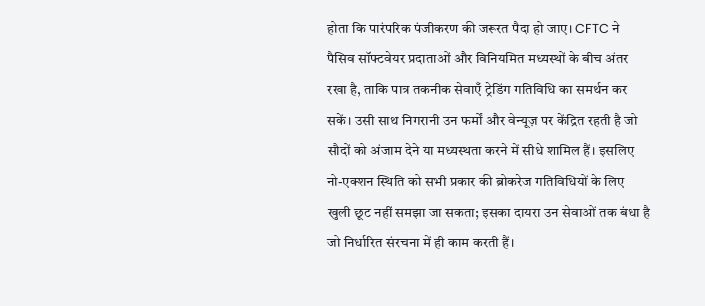होता कि पारंपरिक पंजीकरण की जरूरत पैदा हो जाए। CFTC ने पैसिव सॉफ्टवेयर प्रदाताओं और विनियमित मध्यस्थों के बीच अंतर रखा है, ताकि पात्र तकनीक सेवाएँ ट्रेडिंग गतिविधि का समर्थन कर सकें। उसी साथ निगरानी उन फर्मों और वेन्यूज़ पर केंद्रित रहती है जो सौदों को अंजाम देने या मध्यस्थता करने में सीधे शामिल हैं। इसलिए नो-एक्शन स्थिति को सभी प्रकार की ब्रोकरेज गतिविधियों के लिए खुली छूट नहीं समझा जा सकता; इसका दायरा उन सेवाओं तक बंधा है जो निर्धारित संरचना में ही काम करती हैं।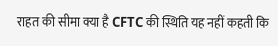राहत की सीमा क्या है CFTC की स्थिति यह नहीं कहती कि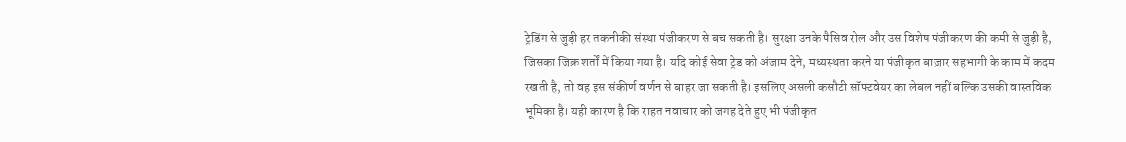ट्रेडिंग से जुड़ी हर तकनीकी संस्था पंजीकरण से बच सकती है। सुरक्षा उनके पैसिव रोल और उस विशेष पंजीकरण की कमी से जुड़ी है, जिसका जिक्र शर्तों में किया गया है। यदि कोई सेवा ट्रेड को अंजाम देने, मध्यस्थता करने या पंजीकृत बाज़ार सहभागी के काम में कदम रखती है, तो वह इस संकीर्ण वर्णन से बाहर जा सकती है। इसलिए असली कसौटी सॉफ्टवेयर का लेबल नहीं बल्कि उसकी वास्तविक भूमिका है। यही कारण है कि राहत नवाचार को जगह देते हुए भी पंजीकृत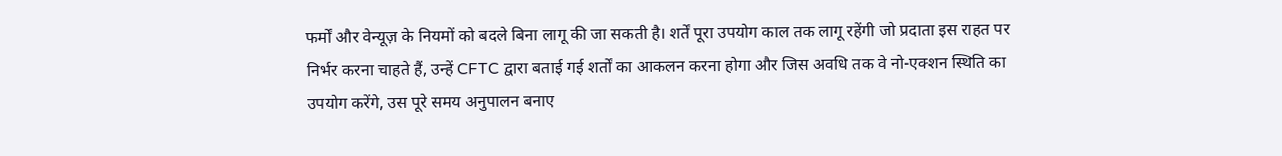फर्मों और वेन्यूज़ के नियमों को बदले बिना लागू की जा सकती है। शर्तें पूरा उपयोग काल तक लागू रहेंगी जो प्रदाता इस राहत पर निर्भर करना चाहते हैं, उन्हें CFTC द्वारा बताई गई शर्तों का आकलन करना होगा और जिस अवधि तक वे नो-एक्शन स्थिति का उपयोग करेंगे, उस पूरे समय अनुपालन बनाए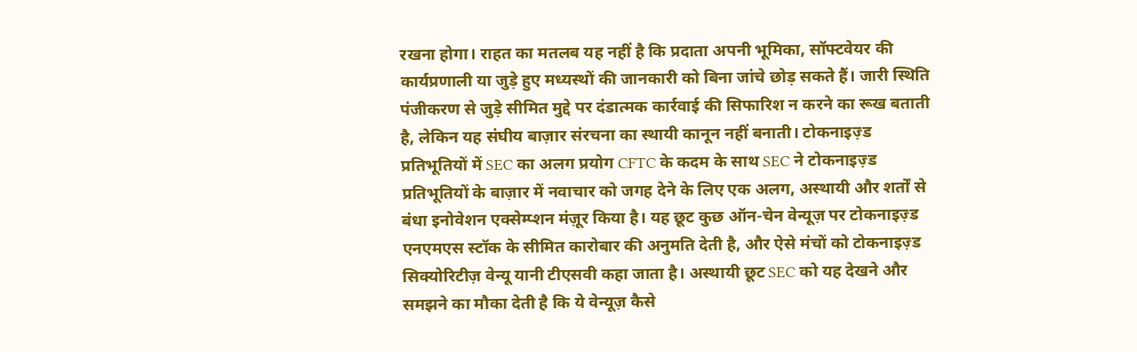रखना होगा। राहत का मतलब यह नहीं है कि प्रदाता अपनी भूमिका, सॉफ्टवेयर की कार्यप्रणाली या जुड़े हुए मध्यस्थों की जानकारी को बिना जांचे छोड़ सकते हैं। जारी स्थिति पंजीकरण से जुड़े सीमित मुद्दे पर दंडात्मक कार्रवाई की सिफारिश न करने का रूख बताती है, लेकिन यह संघीय बाज़ार संरचना का स्थायी कानून नहीं बनाती। टोकनाइज़्ड प्रतिभूतियों में SEC का अलग प्रयोग CFTC के कदम के साथ SEC ने टोकनाइज़्ड प्रतिभूतियों के बाज़ार में नवाचार को जगह देने के लिए एक अलग, अस्थायी और शर्तों से बंधा इनोवेशन एक्सेम्प्शन मंज़ूर किया है। यह छूट कुछ ऑन-चेन वेन्यूज़ पर टोकनाइज़्ड एनएमएस स्टॉक के सीमित कारोबार की अनुमति देती है, और ऐसे मंचों को टोकनाइज़्ड सिक्योरिटीज़ वेन्यू यानी टीएसवी कहा जाता है। अस्थायी छूट SEC को यह देखने और समझने का मौका देती है कि ये वेन्यूज़ कैसे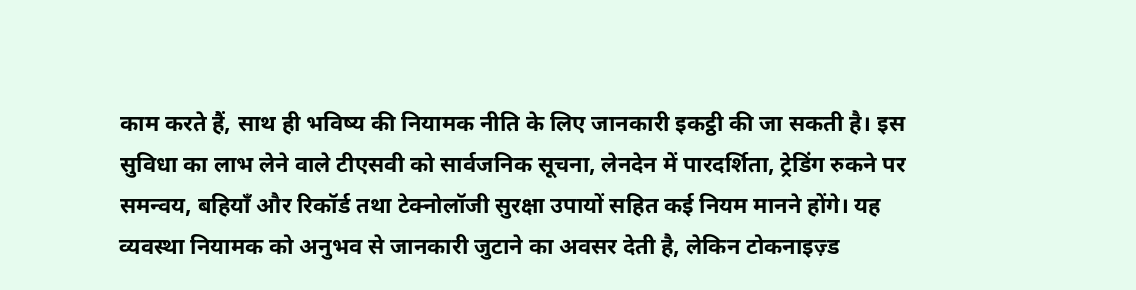काम करते हैं, साथ ही भविष्य की नियामक नीति के लिए जानकारी इकट्ठी की जा सकती है। इस सुविधा का लाभ लेने वाले टीएसवी को सार्वजनिक सूचना, लेनदेन में पारदर्शिता, ट्रेडिंग रुकने पर समन्वय, बहियाँ और रिकॉर्ड तथा टेक्नोलॉजी सुरक्षा उपायों सहित कई नियम मानने होंगे। यह व्यवस्था नियामक को अनुभव से जानकारी जुटाने का अवसर देती है, लेकिन टोकनाइज़्ड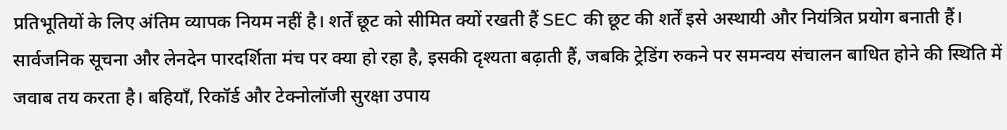प्रतिभूतियों के लिए अंतिम व्यापक नियम नहीं है। शर्तें छूट को सीमित क्यों रखती हैं SEC की छूट की शर्तें इसे अस्थायी और नियंत्रित प्रयोग बनाती हैं। सार्वजनिक सूचना और लेनदेन पारदर्शिता मंच पर क्या हो रहा है, इसकी दृश्यता बढ़ाती हैं, जबकि ट्रेडिंग रुकने पर समन्वय संचालन बाधित होने की स्थिति में जवाब तय करता है। बहियाँ, रिकॉर्ड और टेक्नोलॉजी सुरक्षा उपाय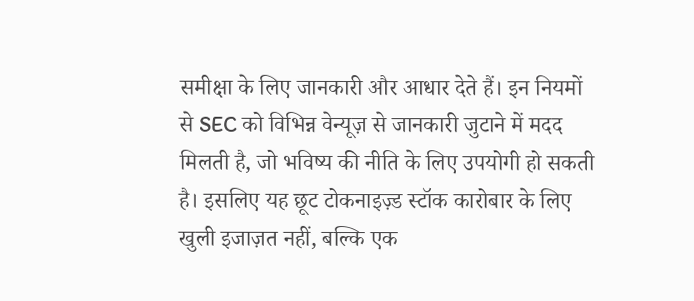समीक्षा के लिए जानकारी और आधार देते हैं। इन नियमों से SEC को विभिन्न वेन्यूज़ से जानकारी जुटाने में मदद मिलती है, जो भविष्य की नीति के लिए उपयोगी हो सकती है। इसलिए यह छूट टोकनाइज़्ड स्टॉक कारोबार के लिए खुली इजाज़त नहीं, बल्कि एक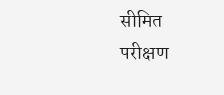सीमित परीक्षण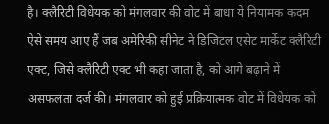है। क्लैरिटी विधेयक को मंगलवार की वोट में बाधा ये नियामक कदम ऐसे समय आए हैं जब अमेरिकी सीनेट ने डिजिटल एसेट मार्केट क्लैरिटी एक्ट, जिसे क्लैरिटी एक्ट भी कहा जाता है, को आगे बढ़ाने में असफलता दर्ज की। मंगलवार को हुई प्रक्रियात्मक वोट में विधेयक को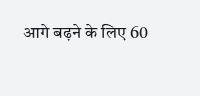आगे बढ़ने के लिए 60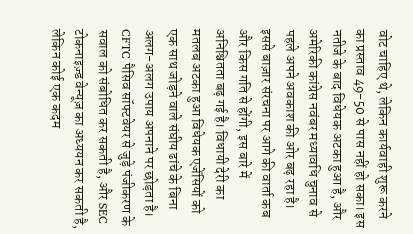वोट चाहिए थे, लेकिन कार्यवाही शुरू करने का प्रस्ताव 49-50 से पास नहीं हो सका। इस नतीजे के बाद विधेयक अटका हुआ है, और अमेरिकी कांग्रेस नवंबर मध्यावधि चुनाव से पहले अपने अवकाश की ओर बढ़ रहा है। इससे बाज़ार संरचना पर आगे की वार्ता कब और किस गति से होंगी, इस बारे में अनिश्चितता बढ़ गई है। विधायी देरी का मतलब अटका हुआ विधेयक एजेंसियों को एक साथ जोड़ने वाले संघीय ढांचे के बिना अलग-अलग उपाय अपनाने पर छोड़ता है। CFTC पैसिव सॉफ्टवेयर से जुड़े पंजीकरण के सवाल को संबोधित कर सकती है, और SEC टोकनाइज़्ड वेन्यूज़ का अध्ययन कर सकती है, लेकिन कोई एक कदम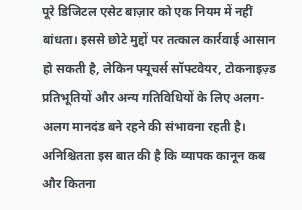पूरे डिजिटल एसेट बाज़ार को एक नियम में नहीं बांधता। इससे छोटे मुद्दों पर तत्काल कार्रवाई आसान हो सकती है, लेकिन फ्यूचर्स सॉफ्टवेयर, टोकनाइज़्ड प्रतिभूतियों और अन्य गतिविधियों के लिए अलग-अलग मानदंड बने रहने की संभावना रहती है। अनिश्चितता इस बात की है कि व्यापक कानून कब और कितना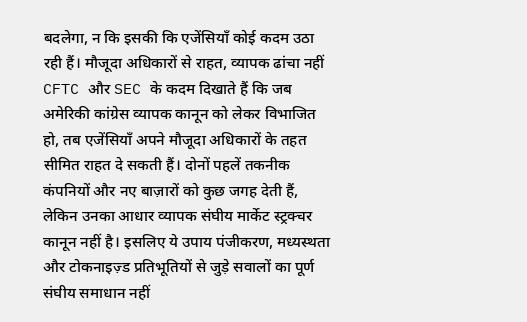बदलेगा, न कि इसकी कि एजेंसियाँ कोई कदम उठा रही हैं। मौजूदा अधिकारों से राहत, व्यापक ढांचा नहीं CFTC और SEC के कदम दिखाते हैं कि जब अमेरिकी कांग्रेस व्यापक कानून को लेकर विभाजित हो, तब एजेंसियाँ अपने मौजूदा अधिकारों के तहत सीमित राहत दे सकती हैं। दोनों पहलें तकनीक कंपनियों और नए बाज़ारों को कुछ जगह देती हैं, लेकिन उनका आधार व्यापक संघीय मार्केट स्ट्रक्चर कानून नहीं है। इसलिए ये उपाय पंजीकरण, मध्यस्थता और टोकनाइज़्ड प्रतिभूतियों से जुड़े सवालों का पूर्ण संघीय समाधान नहीं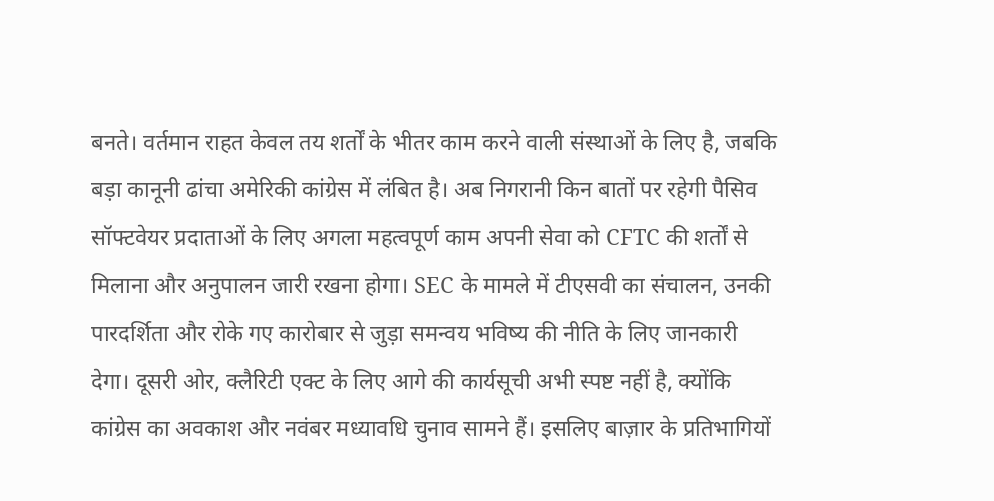बनते। वर्तमान राहत केवल तय शर्तों के भीतर काम करने वाली संस्थाओं के लिए है, जबकि बड़ा कानूनी ढांचा अमेरिकी कांग्रेस में लंबित है। अब निगरानी किन बातों पर रहेगी पैसिव सॉफ्टवेयर प्रदाताओं के लिए अगला महत्वपूर्ण काम अपनी सेवा को CFTC की शर्तों से मिलाना और अनुपालन जारी रखना होगा। SEC के मामले में टीएसवी का संचालन, उनकी पारदर्शिता और रोके गए कारोबार से जुड़ा समन्वय भविष्य की नीति के लिए जानकारी देगा। दूसरी ओर, क्लैरिटी एक्ट के लिए आगे की कार्यसूची अभी स्पष्ट नहीं है, क्योंकि कांग्रेस का अवकाश और नवंबर मध्यावधि चुनाव सामने हैं। इसलिए बाज़ार के प्रतिभागियों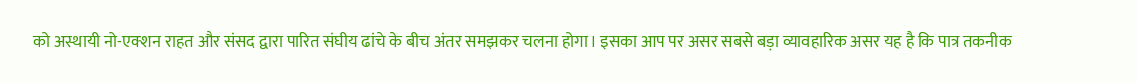को अस्थायी नो-एक्शन राहत और संसद द्वारा पारित संघीय ढांचे के बीच अंतर समझकर चलना होगा। इसका आप पर असर सबसे बड़ा व्यावहारिक असर यह है कि पात्र तकनीक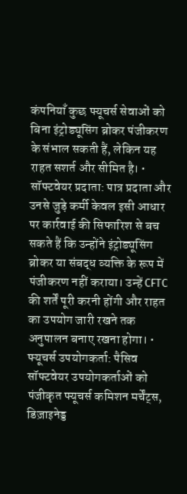कंपनियाँ कुछ फ्यूचर्स सेवाओं को बिना इंट्रोड्यूसिंग ब्रोकर पंजीकरण के संभाल सकती हैं, लेकिन यह राहत सशर्त और सीमित है। • सॉफ्टवेयर प्रदाता: पात्र प्रदाता और उनसे जुड़े कर्मी केवल इसी आधार पर कार्रवाई की सिफारिश से बच सकते हैं कि उन्होंने इंट्रोड्यूसिंग ब्रोकर या संबद्ध व्यक्ति के रूप में पंजीकरण नहीं कराया। उन्हें CFTC की शर्तें पूरी करनी होंगी और राहत का उपयोग जारी रखने तक अनुपालन बनाए रखना होगा। • फ्यूचर्स उपयोगकर्ता: पैसिव सॉफ्टवेयर उपयोगकर्ताओं को पंजीकृत फ्यूचर्स कमिशन मर्चेंट्स, डिज़ाइनेड्ड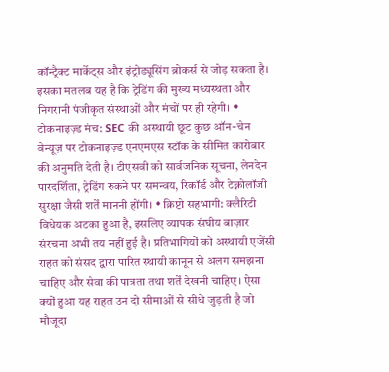कॉन्ट्रैक्ट मार्केट्स और इंट्रोड्यूसिंग ब्रोकर्स से जोड़ सकता है। इसका मतलब यह है कि ट्रेडिंग की मुख्य मध्यस्थता और निगरानी पंजीकृत संस्थाओं और मंचों पर ही रहेगी। • टोकनाइज़्ड मंच: SEC की अस्थायी छूट कुछ ऑन-चेन वेन्यूज़ पर टोकनाइज़्ड एनएमएस स्टॉक के सीमित कारोबार की अनुमति देती है। टीएसवी को सार्वजनिक सूचना, लेनदेन पारदर्शिता, ट्रेडिंग रुकने पर समन्वय, रिकॉर्ड और टेक्नोलॉजी सुरक्षा जैसी शर्तें माननी होंगी। • क्रिप्टो सहभागी: क्लैरिटी विधेयक अटका हुआ है, इसलिए व्यापक संघीय बाज़ार संरचना अभी तय नहीं हुई है। प्रतिभागियों को अस्थायी एजेंसी राहत को संसद द्वारा पारित स्थायी कानून से अलग समझना चाहिए और सेवा की पात्रता तथा शर्तें देखनी चाहिए। ऐसा क्यों हुआ यह राहत उन दो सीमाओं से सीधे जुड़ती है जो मौजूदा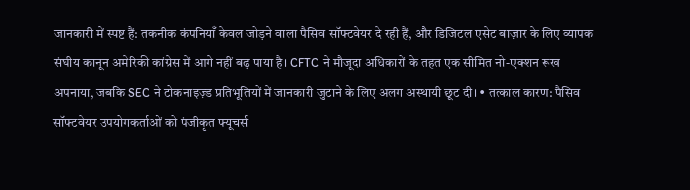जानकारी में स्पष्ट हैं: तकनीक कंपनियाँ केवल जोड़ने वाला पैसिव सॉफ्टवेयर दे रही हैं, और डिजिटल एसेट बाज़ार के लिए व्यापक संघीय कानून अमेरिकी कांग्रेस में आगे नहीं बढ़ पाया है। CFTC ने मौजूदा अधिकारों के तहत एक सीमित नो-एक्शन रूख अपनाया, जबकि SEC ने टोकनाइज़्ड प्रतिभूतियों में जानकारी जुटाने के लिए अलग अस्थायी छूट दी। • तत्काल कारण: पैसिव सॉफ्टवेयर उपयोगकर्ताओं को पंजीकृत फ्यूचर्स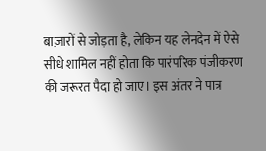बाज़ारों से जोड़ता है, लेकिन यह लेनदेन में ऐसे सीधे शामिल नहीं होता कि पारंपरिक पंजीकरण की जरूरत पैदा हो जाए। इस अंतर ने पात्र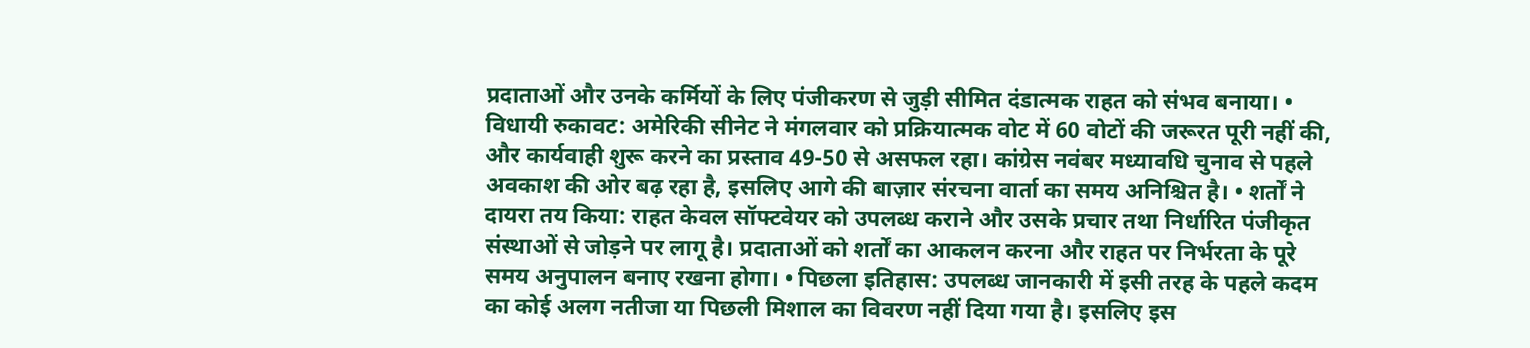प्रदाताओं और उनके कर्मियों के लिए पंजीकरण से जुड़ी सीमित दंडात्मक राहत को संभव बनाया। • विधायी रुकावट: अमेरिकी सीनेट ने मंगलवार को प्रक्रियात्मक वोट में 60 वोटों की जरूरत पूरी नहीं की, और कार्यवाही शुरू करने का प्रस्ताव 49-50 से असफल रहा। कांग्रेस नवंबर मध्यावधि चुनाव से पहले अवकाश की ओर बढ़ रहा है, इसलिए आगे की बाज़ार संरचना वार्ता का समय अनिश्चित है। • शर्तों ने दायरा तय किया: राहत केवल सॉफ्टवेयर को उपलब्ध कराने और उसके प्रचार तथा निर्धारित पंजीकृत संस्थाओं से जोड़ने पर लागू है। प्रदाताओं को शर्तों का आकलन करना और राहत पर निर्भरता के पूरे समय अनुपालन बनाए रखना होगा। • पिछला इतिहास: उपलब्ध जानकारी में इसी तरह के पहले कदम का कोई अलग नतीजा या पिछली मिशाल का विवरण नहीं दिया गया है। इसलिए इस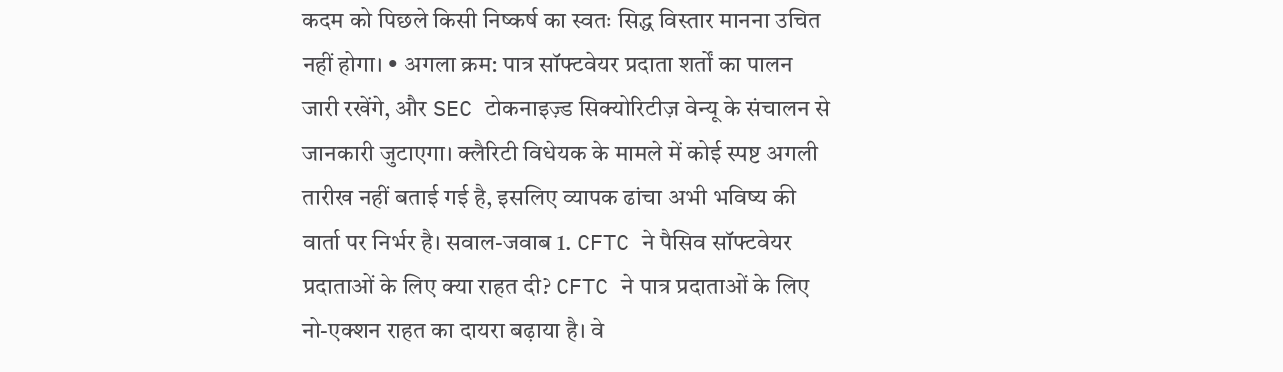कदम को पिछले किसी निष्कर्ष का स्वतः सिद्ध विस्तार मानना उचित नहीं होगा। • अगला क्रम: पात्र सॉफ्टवेयर प्रदाता शर्तों का पालन जारी रखेंगे, और SEC टोकनाइज़्ड सिक्योरिटीज़ वेन्यू के संचालन से जानकारी जुटाएगा। क्लैरिटी विधेयक के मामले में कोई स्पष्ट अगली तारीख नहीं बताई गई है, इसलिए व्यापक ढांचा अभी भविष्य की वार्ता पर निर्भर है। सवाल-जवाब 1. CFTC ने पैसिव सॉफ्टवेयर प्रदाताओं के लिए क्या राहत दी? CFTC ने पात्र प्रदाताओं के लिए नो-एक्शन राहत का दायरा बढ़ाया है। वे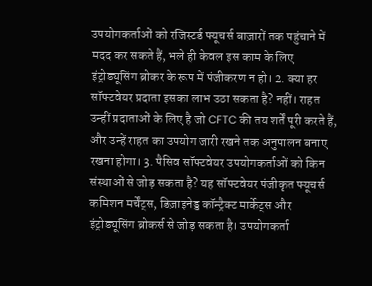उपयोगकर्ताओं को रजिस्टर्ड फ्यूचर्स बाज़ारों तक पहुंचाने में मदद कर सकते हैं, भले ही केवल इस काम के लिए इंट्रोड्यूसिंग ब्रोकर के रूप में पंजीकरण न हो। 2. क्या हर सॉफ्टवेयर प्रदाता इसका लाभ उठा सकता है? नहीं। राहत उन्हीं प्रदाताओं के लिए है जो CFTC की तय शर्तें पूरी करते हैं, और उन्हें राहत का उपयोग जारी रखने तक अनुपालन बनाए रखना होगा। 3. पैसिव सॉफ्टवेयर उपयोगकर्ताओं को किन संस्थाओं से जोड़ सकता है? यह सॉफ्टवेयर पंजीकृत फ्यूचर्स कमिशन मर्चेंट्स, डिज़ाइनेड्ड कॉन्ट्रैक्ट मार्केट्स और इंट्रोड्यूसिंग ब्रोकर्स से जोड़ सकता है। उपयोगकर्ता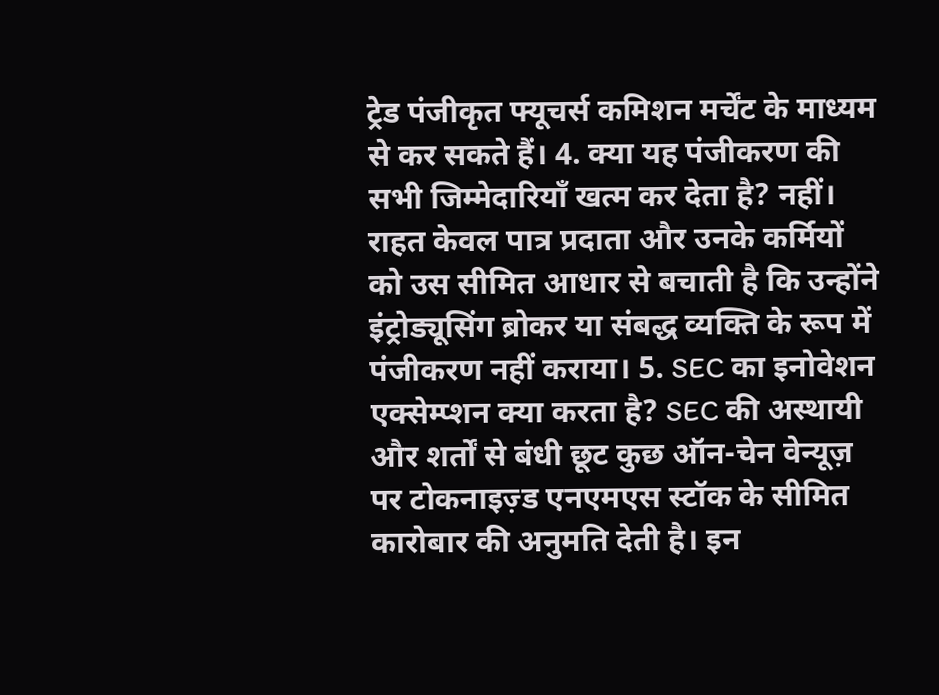ट्रेड पंजीकृत फ्यूचर्स कमिशन मर्चेंट के माध्यम से कर सकते हैं। 4. क्या यह पंजीकरण की सभी जिम्मेदारियाँ खत्म कर देता है? नहीं। राहत केवल पात्र प्रदाता और उनके कर्मियों को उस सीमित आधार से बचाती है कि उन्होंने इंट्रोड्यूसिंग ब्रोकर या संबद्ध व्यक्ति के रूप में पंजीकरण नहीं कराया। 5. SEC का इनोवेशन एक्सेम्प्शन क्या करता है? SEC की अस्थायी और शर्तों से बंधी छूट कुछ ऑन-चेन वेन्यूज़ पर टोकनाइज़्ड एनएमएस स्टॉक के सीमित कारोबार की अनुमति देती है। इन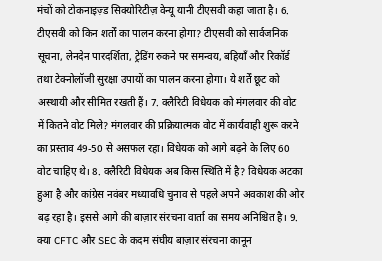मंचों को टोकनाइज़्ड सिक्योरिटीज़ वेन्यू यानी टीएसवी कहा जाता है। 6. टीएसवी को किन शर्तों का पालन करना होगा? टीएसवी को सार्वजनिक सूचना, लेनदेन पारदर्शिता, ट्रेडिंग रुकने पर समन्वय, बहियाँ और रिकॉर्ड तथा टेक्नोलॉजी सुरक्षा उपायों का पालन करना होगा। ये शर्तें छूट को अस्थायी और सीमित रखती हैं। 7. क्लैरिटी विधेयक को मंगलवार की वोट में कितने वोट मिले? मंगलवार की प्रक्रियात्मक वोट में कार्यवाही शुरू करने का प्रस्ताव 49-50 से असफल रहा। विधेयक को आगे बढ़ने के लिए 60 वोट चाहिए थे। 8. क्लैरिटी विधेयक अब किस स्थिति में है? विधेयक अटका हुआ है और कांग्रेस नवंबर मध्यावधि चुनाव से पहले अपने अवकाश की ओर बढ़ रहा है। इससे आगे की बाज़ार संरचना वार्ता का समय अनिश्चित है। 9. क्या CFTC और SEC के कदम संघीय बाज़ार संरचना कानून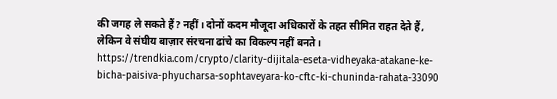की जगह ले सकते हैं? नहीं। दोनों कदम मौजूदा अधिकारों के तहत सीमित राहत देते हैं, लेकिन वे संघीय बाज़ार संरचना ढांचे का विकल्प नहीं बनते। https://trendkia.com/crypto/clarity-dijitala-eseta-vidheyaka-atakane-ke-bicha-paisiva-phyucharsa-sophtaveyara-ko-cftc-ki-chuninda-rahata-33090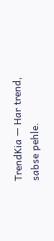TrendKia — Har trend, sabse pehle.